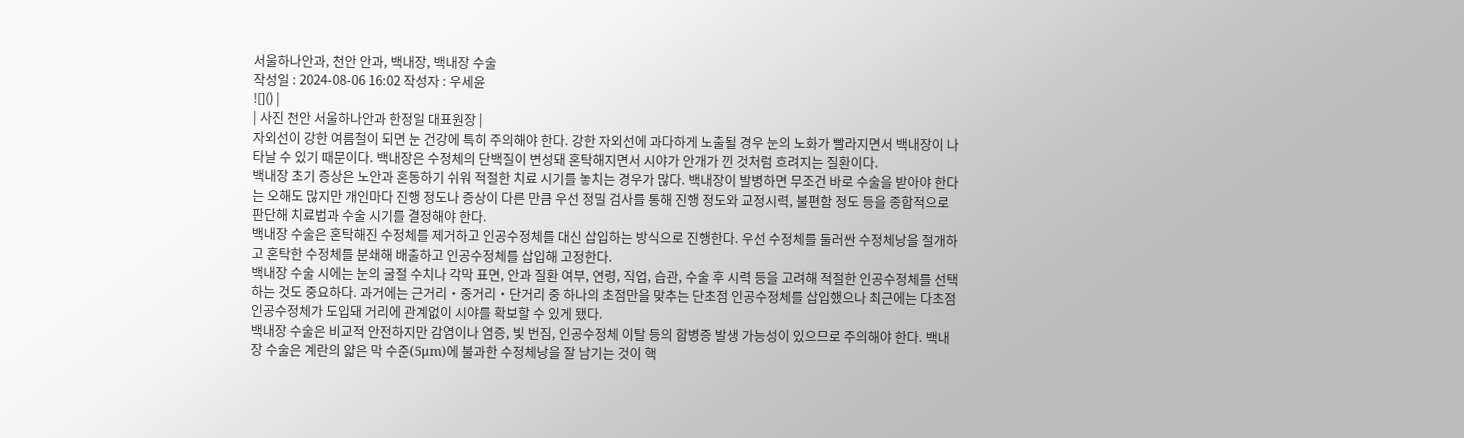서울하나안과, 천안 안과, 백내장, 백내장 수술
작성일 : 2024-08-06 16:02 작성자 : 우세윤
![]() |
| 사진 천안 서울하나안과 한정일 대표원장 |
자외선이 강한 여름철이 되면 눈 건강에 특히 주의해야 한다. 강한 자외선에 과다하게 노출될 경우 눈의 노화가 빨라지면서 백내장이 나타날 수 있기 때문이다. 백내장은 수정체의 단백질이 변성돼 혼탁해지면서 시야가 안개가 낀 것처럼 흐려지는 질환이다.
백내장 초기 증상은 노안과 혼동하기 쉬워 적절한 치료 시기를 놓치는 경우가 많다. 백내장이 발병하면 무조건 바로 수술을 받아야 한다는 오해도 많지만 개인마다 진행 정도나 증상이 다른 만큼 우선 정밀 검사를 통해 진행 정도와 교정시력, 불편함 정도 등을 종합적으로 판단해 치료법과 수술 시기를 결정해야 한다.
백내장 수술은 혼탁해진 수정체를 제거하고 인공수정체를 대신 삽입하는 방식으로 진행한다. 우선 수정체를 둘러싼 수정체낭을 절개하고 혼탁한 수정체를 분쇄해 배출하고 인공수정체를 삽입해 고정한다.
백내장 수술 시에는 눈의 굴절 수치나 각막 표면, 안과 질환 여부, 연령, 직업, 습관, 수술 후 시력 등을 고려해 적절한 인공수정체를 선택하는 것도 중요하다. 과거에는 근거리‧중거리‧단거리 중 하나의 초점만을 맞추는 단초점 인공수정체를 삽입했으나 최근에는 다초점 인공수정체가 도입돼 거리에 관계없이 시야를 확보할 수 있게 됐다.
백내장 수술은 비교적 안전하지만 감염이나 염증, 빛 번짐, 인공수정체 이탈 등의 합병증 발생 가능성이 있으므로 주의해야 한다. 백내장 수술은 계란의 얇은 막 수준(5μm)에 불과한 수정체낭을 잘 남기는 것이 핵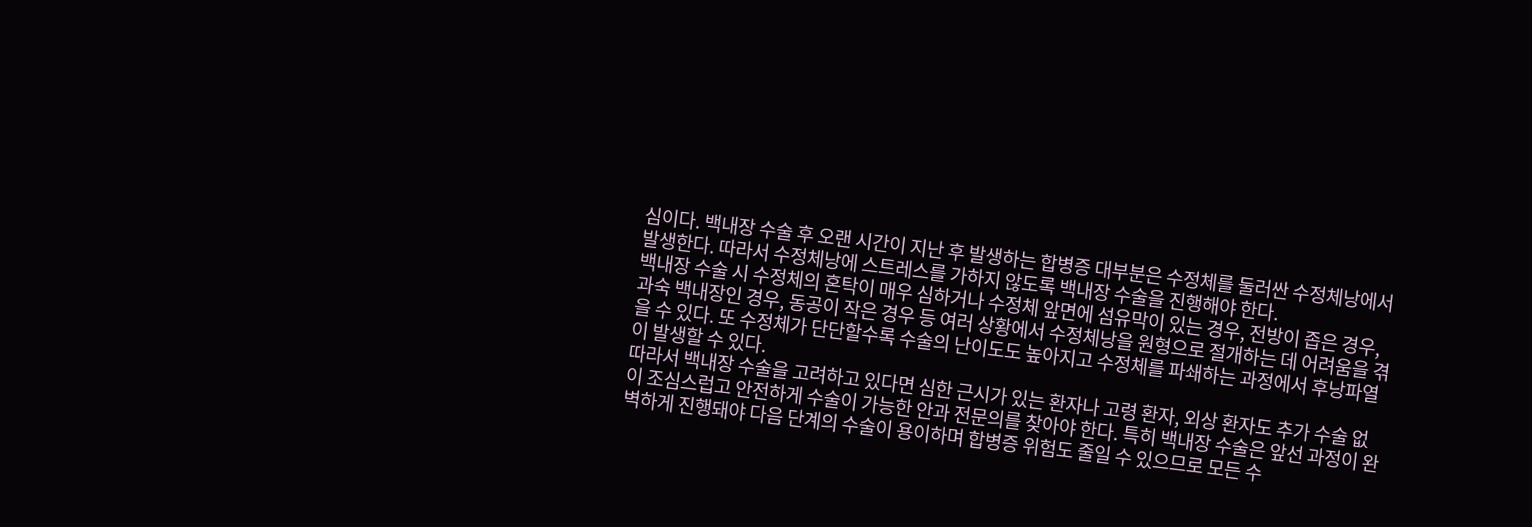심이다. 백내장 수술 후 오랜 시간이 지난 후 발생하는 합병증 대부분은 수정체를 둘러싼 수정체낭에서 발생한다. 따라서 수정체낭에 스트레스를 가하지 않도록 백내장 수술을 진행해야 한다.
백내장 수술 시 수정체의 혼탁이 매우 심하거나 수정체 앞면에 섬유막이 있는 경우, 전방이 좁은 경우, 과숙 백내장인 경우, 동공이 작은 경우 등 여러 상황에서 수정체낭을 원형으로 절개하는 데 어려움을 겪을 수 있다. 또 수정체가 단단할수록 수술의 난이도도 높아지고 수정체를 파쇄하는 과정에서 후낭파열이 발생할 수 있다.
따라서 백내장 수술을 고려하고 있다면 심한 근시가 있는 환자나 고령 환자, 외상 환자도 추가 수술 없이 조심스럽고 안전하게 수술이 가능한 안과 전문의를 찾아야 한다. 특히 백내장 수술은 앞선 과정이 완벽하게 진행돼야 다음 단계의 수술이 용이하며 합병증 위험도 줄일 수 있으므로 모든 수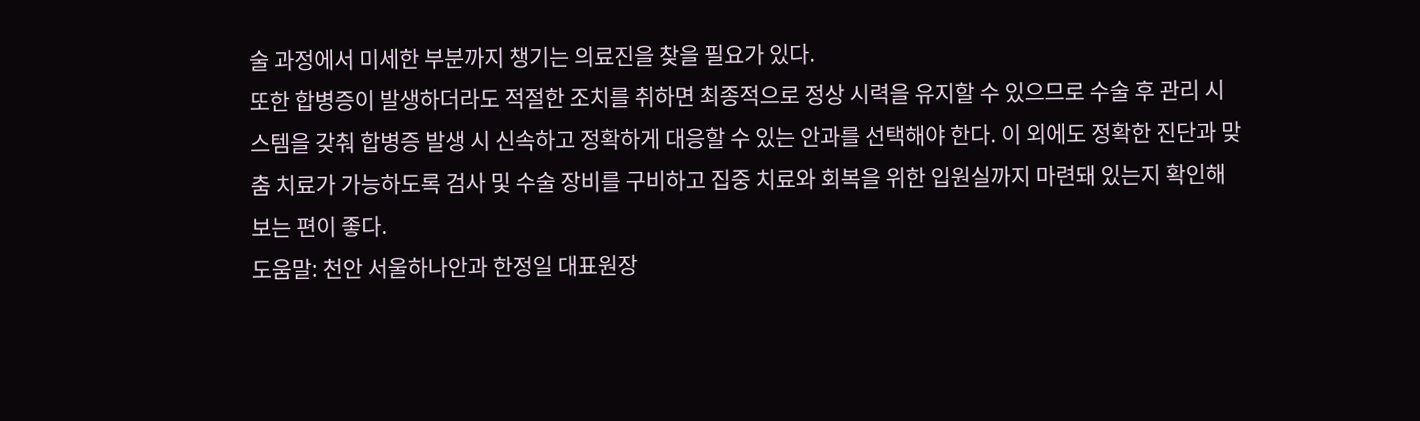술 과정에서 미세한 부분까지 챙기는 의료진을 찾을 필요가 있다.
또한 합병증이 발생하더라도 적절한 조치를 취하면 최종적으로 정상 시력을 유지할 수 있으므로 수술 후 관리 시스템을 갖춰 합병증 발생 시 신속하고 정확하게 대응할 수 있는 안과를 선택해야 한다. 이 외에도 정확한 진단과 맞춤 치료가 가능하도록 검사 및 수술 장비를 구비하고 집중 치료와 회복을 위한 입원실까지 마련돼 있는지 확인해 보는 편이 좋다.
도움말: 천안 서울하나안과 한정일 대표원장